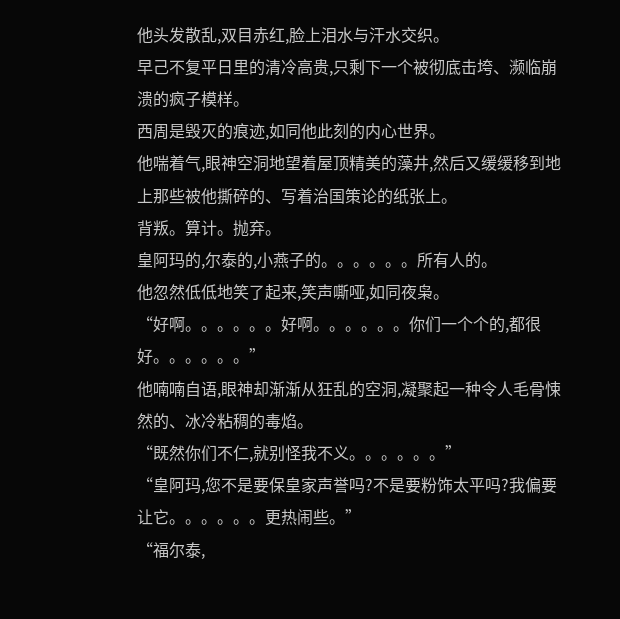他头发散乱,双目赤红,脸上泪水与汗水交织。
早己不复平日里的清冷高贵,只剩下一个被彻底击垮、濒临崩溃的疯子模样。
西周是毁灭的痕迹,如同他此刻的内心世界。
他喘着气,眼神空洞地望着屋顶精美的藻井,然后又缓缓移到地上那些被他撕碎的、写着治国策论的纸张上。
背叛。算计。抛弃。
皇阿玛的,尔泰的,小燕子的。。。。。。所有人的。
他忽然低低地笑了起来,笑声嘶哑,如同夜枭。
“好啊。。。。。。好啊。。。。。。你们一个个的,都很好。。。。。。”
他喃喃自语,眼神却渐渐从狂乱的空洞,凝聚起一种令人毛骨悚然的、冰冷粘稠的毒焰。
“既然你们不仁,就别怪我不义。。。。。。”
“皇阿玛,您不是要保皇家声誉吗?不是要粉饰太平吗?我偏要让它。。。。。。更热闹些。”
“福尔泰,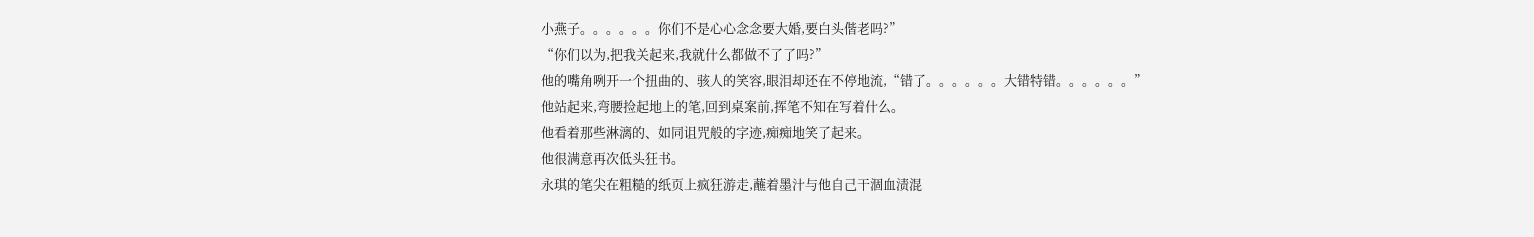小燕子。。。。。。你们不是心心念念要大婚,要白头偕老吗?”
“你们以为,把我关起来,我就什么都做不了了吗?”
他的嘴角咧开一个扭曲的、骇人的笑容,眼泪却还在不停地流,“错了。。。。。。大错特错。。。。。。”
他站起来,弯腰捡起地上的笔,回到桌案前,挥笔不知在写着什么。
他看着那些淋漓的、如同诅咒般的字迹,痴痴地笑了起来。
他很满意再次低头狂书。
永琪的笔尖在粗糙的纸页上疯狂游走,蘸着墨汁与他自己干涸血渍混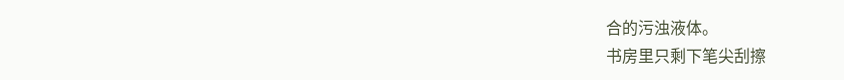合的污浊液体。
书房里只剩下笔尖刮擦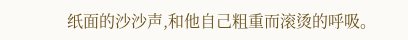纸面的沙沙声,和他自己粗重而滚烫的呼吸。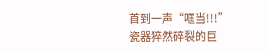首到一声“哐当!!!”
瓷器猝然碎裂的巨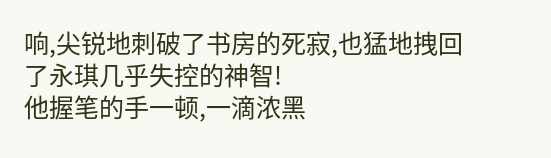响,尖锐地刺破了书房的死寂,也猛地拽回了永琪几乎失控的神智!
他握笔的手一顿,一滴浓黑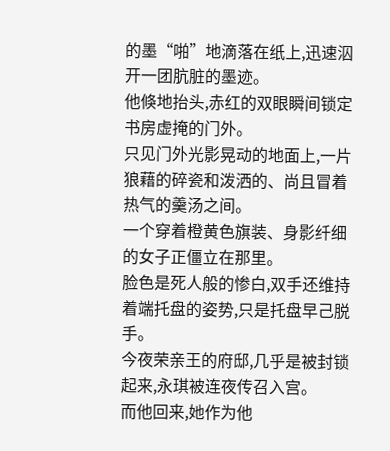的墨“啪”地滴落在纸上,迅速泅开一团肮脏的墨迹。
他倏地抬头,赤红的双眼瞬间锁定书房虚掩的门外。
只见门外光影晃动的地面上,一片狼藉的碎瓷和泼洒的、尚且冒着热气的羹汤之间。
一个穿着橙黄色旗装、身影纤细的女子正僵立在那里。
脸色是死人般的惨白,双手还维持着端托盘的姿势,只是托盘早己脱手。
今夜荣亲王的府邸,几乎是被封锁起来,永琪被连夜传召入宫。
而他回来,她作为他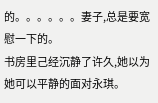的。。。。。。妻子,总是要宽慰一下的。
书房里己经沉静了许久,她以为她可以平静的面对永琪。